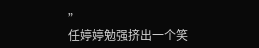”
任婷婷勉强挤出一个笑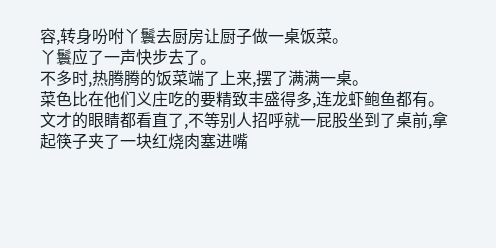容,转身吩咐丫鬟去厨房让厨子做一桌饭菜。
丫鬟应了一声快步去了。
不多时,热腾腾的饭菜端了上来,摆了满满一桌。
菜色比在他们义庄吃的要精致丰盛得多,连龙虾鲍鱼都有。
文才的眼睛都看直了,不等别人招呼就一屁股坐到了桌前,拿起筷子夹了一块红烧肉塞进嘴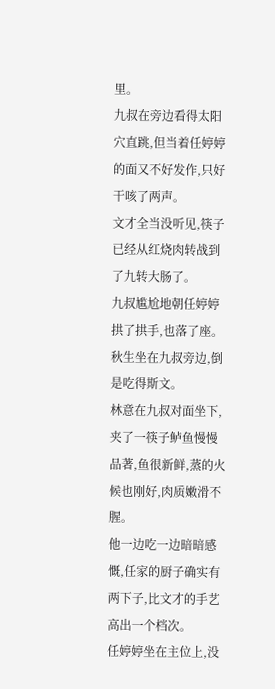里。
九叔在旁边看得太阳穴直跳,但当着任婷婷的面又不好发作,只好干咳了两声。
文才全当没听见,筷子已经从红烧肉转战到了九转大肠了。
九叔尴尬地朝任婷婷拱了拱手,也落了座。
秋生坐在九叔旁边,倒是吃得斯文。
林意在九叔对面坐下,夹了一筷子鲈鱼慢慢品著,鱼很新鲜,蒸的火候也刚好,肉质嫩滑不腥。
他一边吃一边暗暗感慨,任家的厨子确实有两下子,比文才的手艺高出一个档次。
任婷婷坐在主位上,没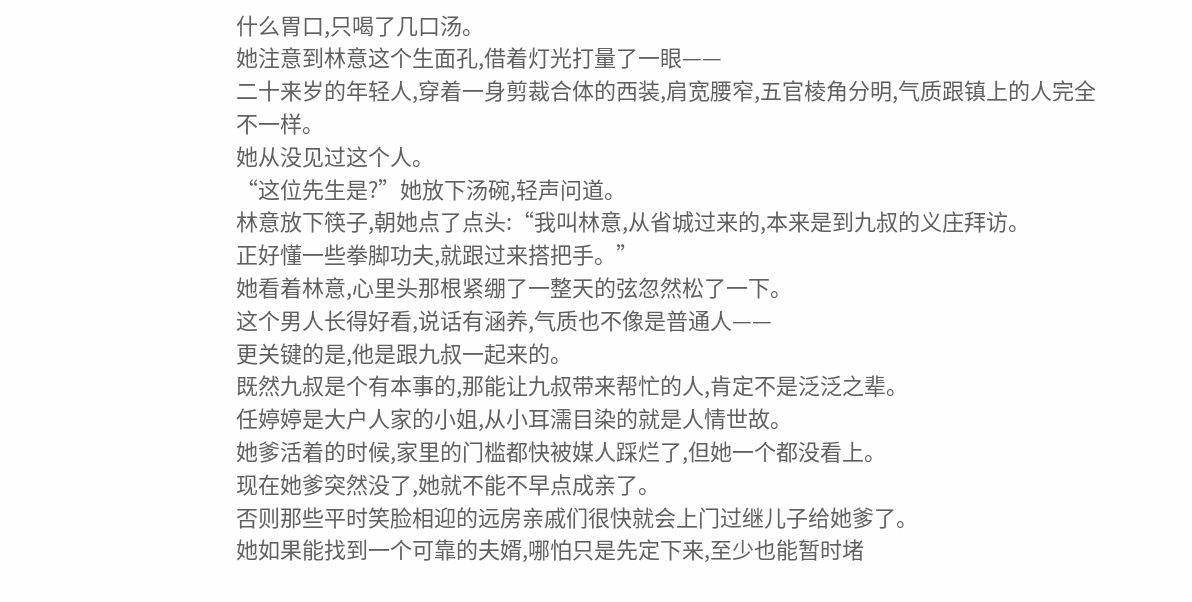什么胃口,只喝了几口汤。
她注意到林意这个生面孔,借着灯光打量了一眼——
二十来岁的年轻人,穿着一身剪裁合体的西装,肩宽腰窄,五官棱角分明,气质跟镇上的人完全不一样。
她从没见过这个人。
“这位先生是?”她放下汤碗,轻声问道。
林意放下筷子,朝她点了点头:“我叫林意,从省城过来的,本来是到九叔的义庄拜访。
正好懂一些拳脚功夫,就跟过来搭把手。”
她看着林意,心里头那根紧绷了一整天的弦忽然松了一下。
这个男人长得好看,说话有涵养,气质也不像是普通人——
更关键的是,他是跟九叔一起来的。
既然九叔是个有本事的,那能让九叔带来帮忙的人,肯定不是泛泛之辈。
任婷婷是大户人家的小姐,从小耳濡目染的就是人情世故。
她爹活着的时候,家里的门槛都快被媒人踩烂了,但她一个都没看上。
现在她爹突然没了,她就不能不早点成亲了。
否则那些平时笑脸相迎的远房亲戚们很快就会上门过继儿子给她爹了。
她如果能找到一个可靠的夫婿,哪怕只是先定下来,至少也能暂时堵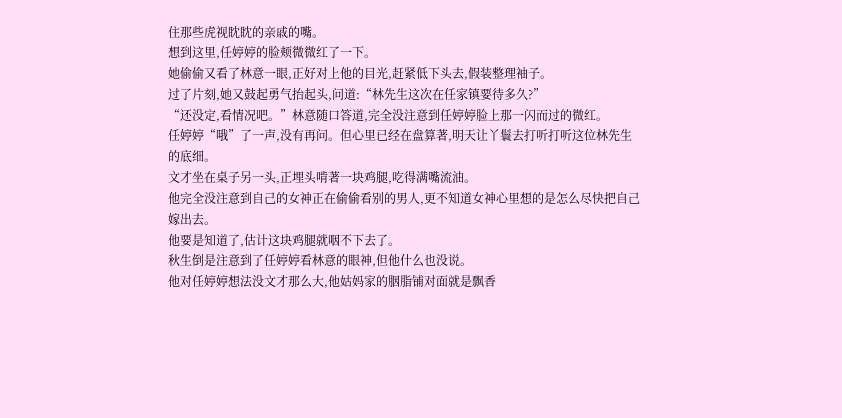住那些虎视眈眈的亲戚的嘴。
想到这里,任婷婷的脸颊微微红了一下。
她偷偷又看了林意一眼,正好对上他的目光,赶紧低下头去,假装整理袖子。
过了片刻,她又鼓起勇气抬起头,问道:“林先生这次在任家镇要待多久?”
“还没定,看情况吧。”林意随口答道,完全没注意到任婷婷脸上那一闪而过的微红。
任婷婷“哦”了一声,没有再问。但心里已经在盘算著,明天让丫鬟去打听打听这位林先生的底细。
文才坐在桌子另一头,正埋头啃著一块鸡腿,吃得满嘴流油。
他完全没注意到自己的女神正在偷偷看别的男人,更不知道女神心里想的是怎么尽快把自己嫁出去。
他要是知道了,估计这块鸡腿就咽不下去了。
秋生倒是注意到了任婷婷看林意的眼神,但他什么也没说。
他对任婷婷想法没文才那么大,他姑妈家的胭脂铺对面就是飘香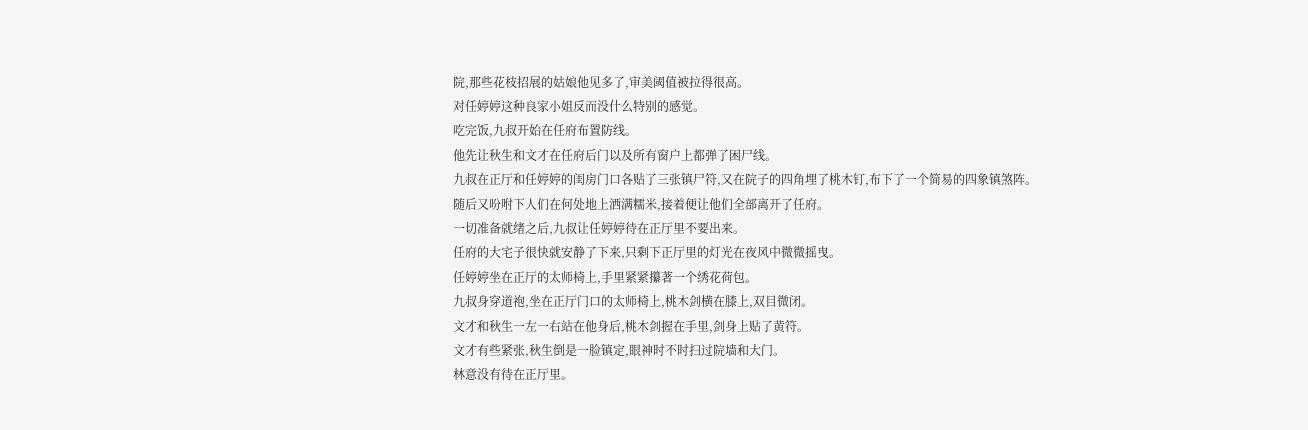院,那些花枝招展的姑娘他见多了,审美阈值被拉得很高。
对任婷婷这种良家小姐反而没什么特别的感觉。
吃完饭,九叔开始在任府布置防线。
他先让秋生和文才在任府后门以及所有窗户上都弹了困尸线。
九叔在正厅和任婷婷的闺房门口各贴了三张镇尸符,又在院子的四角埋了桃木钉,布下了一个简易的四象镇煞阵。
随后又吩咐下人们在何处地上洒满糯米,接着便让他们全部离开了任府。
一切准备就绪之后,九叔让任婷婷待在正厅里不要出来。
任府的大宅子很快就安静了下来,只剩下正厅里的灯光在夜风中微微摇曳。
任婷婷坐在正厅的太师椅上,手里紧紧攥著一个绣花荷包。
九叔身穿道袍,坐在正厅门口的太师椅上,桃木剑横在膝上,双目微闭。
文才和秋生一左一右站在他身后,桃木剑握在手里,剑身上贴了黄符。
文才有些紧张,秋生倒是一脸镇定,眼神时不时扫过院墙和大门。
林意没有待在正厅里。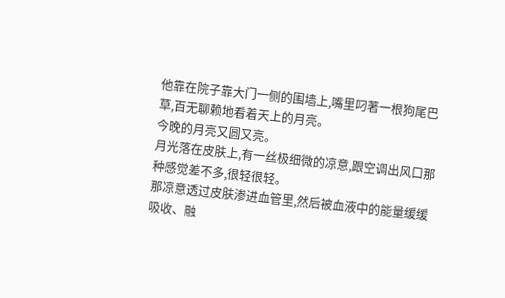他靠在院子靠大门一侧的围墙上,嘴里叼著一根狗尾巴草,百无聊赖地看着天上的月亮。
今晚的月亮又圆又亮。
月光落在皮肤上,有一丝极细微的凉意,跟空调出风口那种感觉差不多,很轻很轻。
那凉意透过皮肤渗进血管里,然后被血液中的能量缓缓吸收、融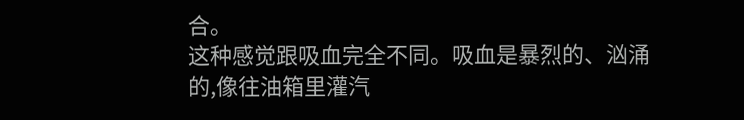合。
这种感觉跟吸血完全不同。吸血是暴烈的、汹涌的,像往油箱里灌汽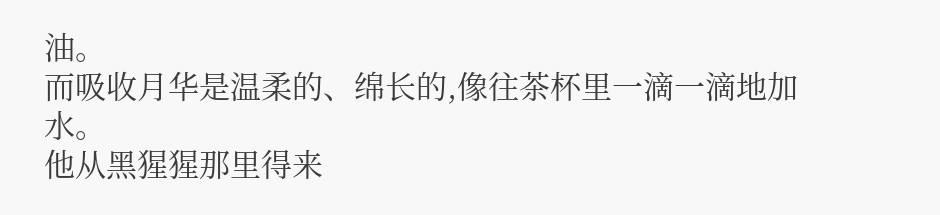油。
而吸收月华是温柔的、绵长的,像往茶杯里一滴一滴地加水。
他从黑猩猩那里得来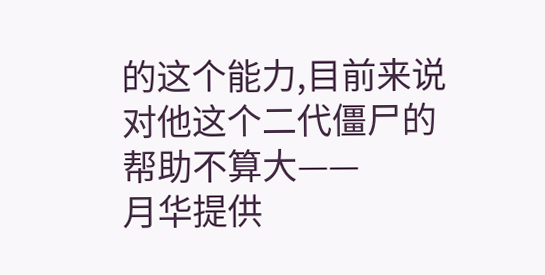的这个能力,目前来说对他这个二代僵尸的帮助不算大——
月华提供